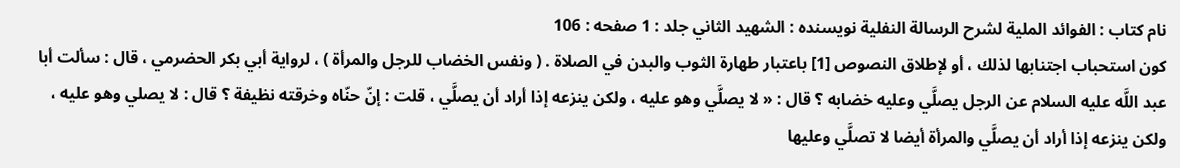نام کتاب : الفوائد الملية لشرح الرسالة النفلية نویسنده : الشهيد الثاني جلد : 1 صفحه : 106
كون استحباب اجتنابها لذلك ، أو لإطلاق النصوص [1] باعتبار طهارة الثوب والبدن في الصلاة . ( ونفس الخضاب للرجل والمرأة ) ، لرواية أبي بكر الحضرمي ، قال : سألت أبا عبد اللَّه عليه السلام عن الرجل يصلَّي وعليه خضابه ؟ قال : « لا يصلَّي وهو عليه ، ولكن ينزعه إذا أراد أن يصلَّي ، قلت : إنّ حنّاه وخرقته نظيفة ؟ قال : لا يصلي وهو عليه ، ولكن ينزعه إذا أراد أن يصلَّي والمرأة أيضا لا تصلَّي وعليها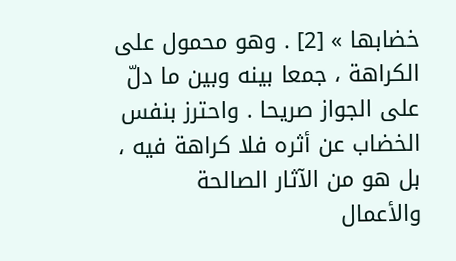خضابها » [2] . وهو محمول على الكراهة ، جمعا بينه وبين ما دلّ على الجواز صريحا . واحترز بنفس الخضاب عن أثره فلا كراهة فيه ، بل هو من الآثار الصالحة والأعمال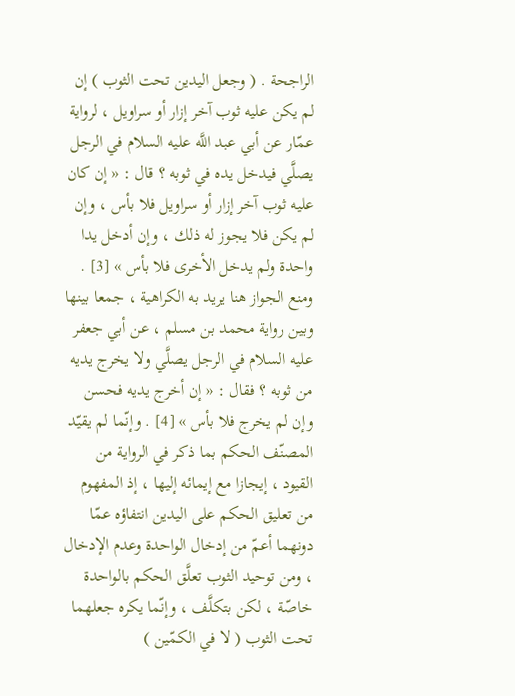الراجحة . ( وجعل اليدين تحت الثوب ) إن لم يكن عليه ثوب آخر إزار أو سراويل ، لرواية عمّار عن أبي عبد اللَّه عليه السلام في الرجل يصلَّي فيدخل يده في ثوبه ؟ قال : « إن كان عليه ثوب آخر إزار أو سراويل فلا بأس ، وإن لم يكن فلا يجوز له ذلك ، وإن أدخل يدا واحدة ولم يدخل الأخرى فلا بأس » [3] . ومنع الجواز هنا يريد به الكراهية ، جمعا بينها وبين رواية محمد بن مسلم ، عن أبي جعفر عليه السلام في الرجل يصلَّي ولا يخرج يديه من ثوبه ؟ فقال : « إن أخرج يديه فحسن وإن لم يخرج فلا بأس » [4] . وإنّما لم يقيّد المصنّف الحكم بما ذكر في الرواية من القيود ، إيجازا مع إيمائه إليها ، إذ المفهوم من تعليق الحكم على اليدين انتفاؤه عمّا دونهما أعمّ من إدخال الواحدة وعدم الإدخال ، ومن توحيد الثوب تعلَّق الحكم بالواحدة خاصّة ، لكن بتكلَّف ، وإنّما يكره جعلهما تحت الثوب ( لا في الكمّين )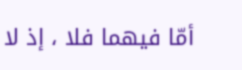أمّا فيهما فلا ، إذ لا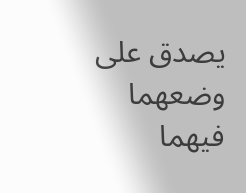يصدق على وضعهما فيهما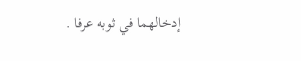إدخالهما في ثوبه عرفا .